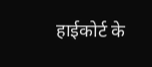हाईकोर्ट के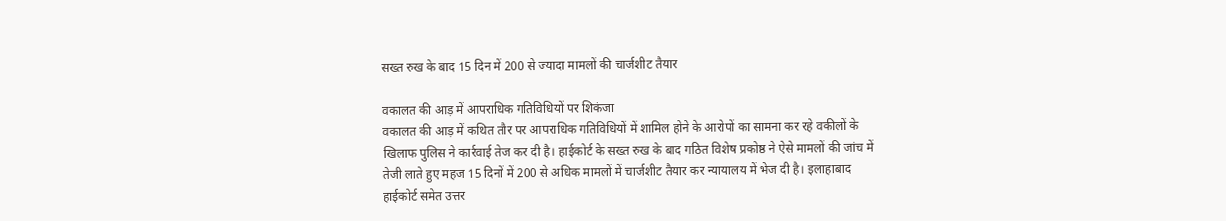सख्त रुख के बाद 15 दिन में 200 से ज्यादा मामलों की चार्जशीट तैयार

वकालत की आड़ में आपराधिक गतिविधियों पर शिकंजा
वकालत की आड़ में कथित तौर पर आपराधिक गतिविधियों में शामिल होने के आरोपों का सामना कर रहे वकीलों के खिलाफ पुलिस ने कार्रवाई तेज कर दी है। हाईकोर्ट के सख्त रुख के बाद गठित विशेष प्रकोष्ठ ने ऐसे मामलों की जांच में तेजी लाते हुए महज 15 दिनों में 200 से अधिक मामलों में चार्जशीट तैयार कर न्यायालय में भेज दी है। इलाहाबाद हाईकोर्ट समेत उत्तर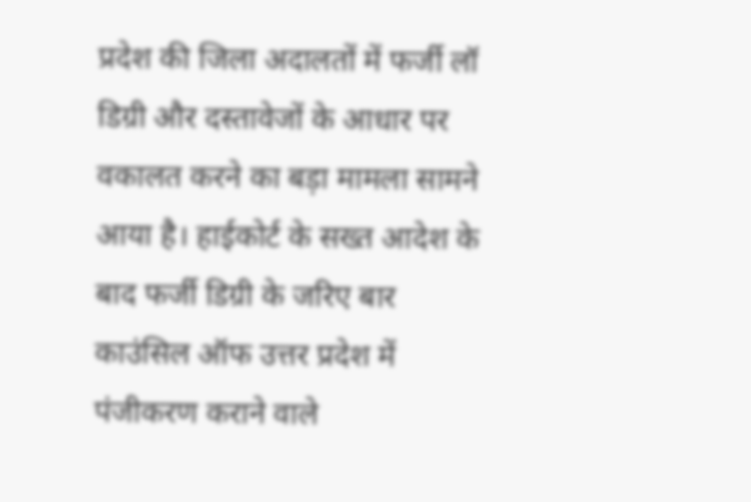प्रदेश की जिला अदालतों में फर्जी लॉ डिग्री और दस्तावेजों के आधार पर वकालत करने का बड़ा मामला सामने आया है। हाईकोर्ट के सख्त आदेश के बाद फर्जी डिग्री के जरिए बार काउंसिल ऑफ उत्तर प्रदेश में पंजीकरण कराने वाले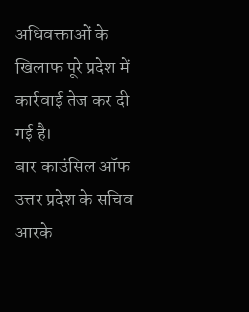अधिवक्ताओं के खिलाफ पूरे प्रदेश में कार्रवाई तेज कर दी गई है।
बार काउंसिल ऑफ उत्तर प्रदेश के सचिव आरके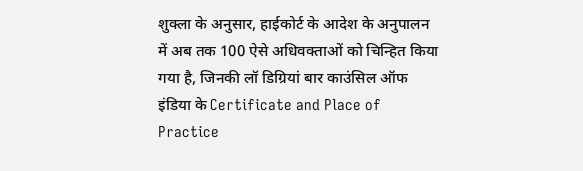शुक्ला के अनुसार, हाईकोर्ट के आदेश के अनुपालन में अब तक 100 ऐसे अधिवक्ताओं को चिन्हित किया गया है, जिनकी लॉ डिग्रियां बार काउंसिल ऑफ इंडिया के Certificate and Place of Practice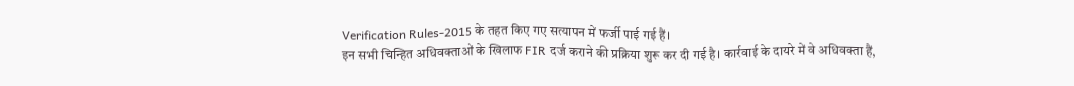Verification Rules-2015 के तहत किए गए सत्यापन में फर्जी पाई गई हैं।
इन सभी चिन्हित अधिवक्ताओं के खिलाफ FIR दर्ज कराने की प्रक्रिया शुरू कर दी गई है। कार्रवाई के दायरे में वे अधिवक्ता हैं,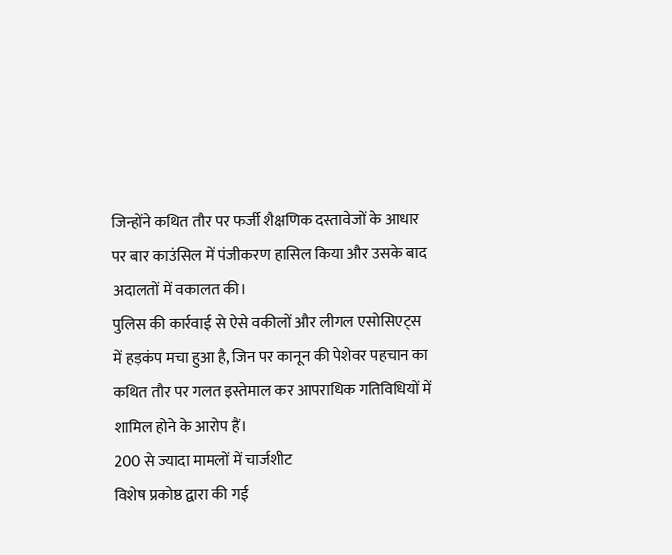जिन्होंने कथित तौर पर फर्जी शैक्षणिक दस्तावेजों के आधार पर बार काउंसिल में पंजीकरण हासिल किया और उसके बाद अदालतों में वकालत की।
पुलिस की कार्रवाई से ऐसे वकीलों और लीगल एसोसिएट्स में हड़कंप मचा हुआ है, जिन पर कानून की पेशेवर पहचान का कथित तौर पर गलत इस्तेमाल कर आपराधिक गतिविधियों में शामिल होने के आरोप हैं।
200 से ज्यादा मामलों में चार्जशीट
विशेष प्रकोष्ठ द्वारा की गई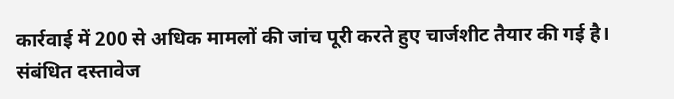कार्रवाई में 200 से अधिक मामलों की जांच पूरी करते हुए चार्जशीट तैयार की गई है। संबंधित दस्तावेज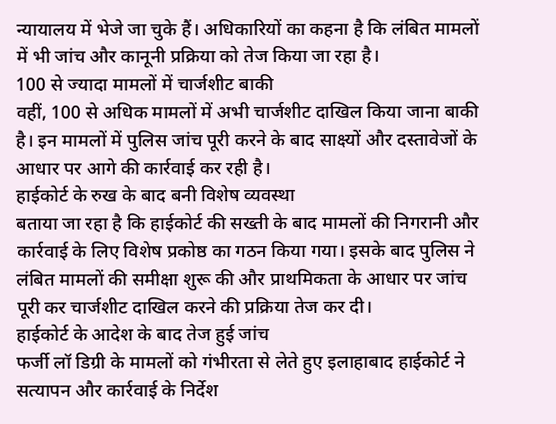न्यायालय में भेजे जा चुके हैं। अधिकारियों का कहना है कि लंबित मामलों में भी जांच और कानूनी प्रक्रिया को तेज किया जा रहा है।
100 से ज्यादा मामलों में चार्जशीट बाकी
वहीं, 100 से अधिक मामलों में अभी चार्जशीट दाखिल किया जाना बाकी है। इन मामलों में पुलिस जांच पूरी करने के बाद साक्ष्यों और दस्तावेजों के आधार पर आगे की कार्रवाई कर रही है।
हाईकोर्ट के रुख के बाद बनी विशेष व्यवस्था
बताया जा रहा है कि हाईकोर्ट की सख्ती के बाद मामलों की निगरानी और कार्रवाई के लिए विशेष प्रकोष्ठ का गठन किया गया। इसके बाद पुलिस ने लंबित मामलों की समीक्षा शुरू की और प्राथमिकता के आधार पर जांच पूरी कर चार्जशीट दाखिल करने की प्रक्रिया तेज कर दी।
हाईकोर्ट के आदेश के बाद तेज हुई जांच
फर्जी लॉ डिग्री के मामलों को गंभीरता से लेते हुए इलाहाबाद हाईकोर्ट ने सत्यापन और कार्रवाई के निर्देश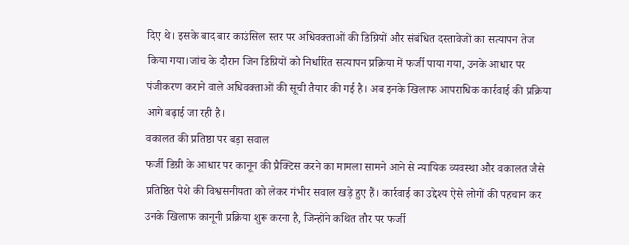दिए थे। इसके बाद बार काउंसिल स्तर पर अधिवक्ताओं की डिग्रियों और संबंधित दस्तावेजों का सत्यापन तेज किया गया।जांच के दौरान जिन डिग्रियों को निर्धारित सत्यापन प्रक्रिया में फर्जी पाया गया, उनके आधार पर पंजीकरण कराने वाले अधिवक्ताओं की सूची तैयार की गई है। अब इनके खिलाफ आपराधिक कार्रवाई की प्रक्रिया आगे बढ़ाई जा रही है।
वकालत की प्रतिष्ठा पर बड़ा सवाल
फर्जी डिग्री के आधार पर कानून की प्रैक्टिस करने का मामला सामने आने से न्यायिक व्यवस्था और वकालत जैसे प्रतिष्ठित पेशे की विश्वसनीयता को लेकर गंभीर सवाल खड़े हुए हैं। कार्रवाई का उद्देश्य ऐसे लोगों की पहचान कर उनके खिलाफ कानूनी प्रक्रिया शुरू करना है, जिन्होंने कथित तौर पर फर्जी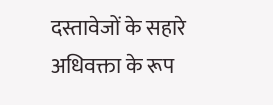दस्तावेजों के सहारे अधिवक्ता के रूप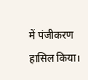में पंजीकरण हासिल किया।